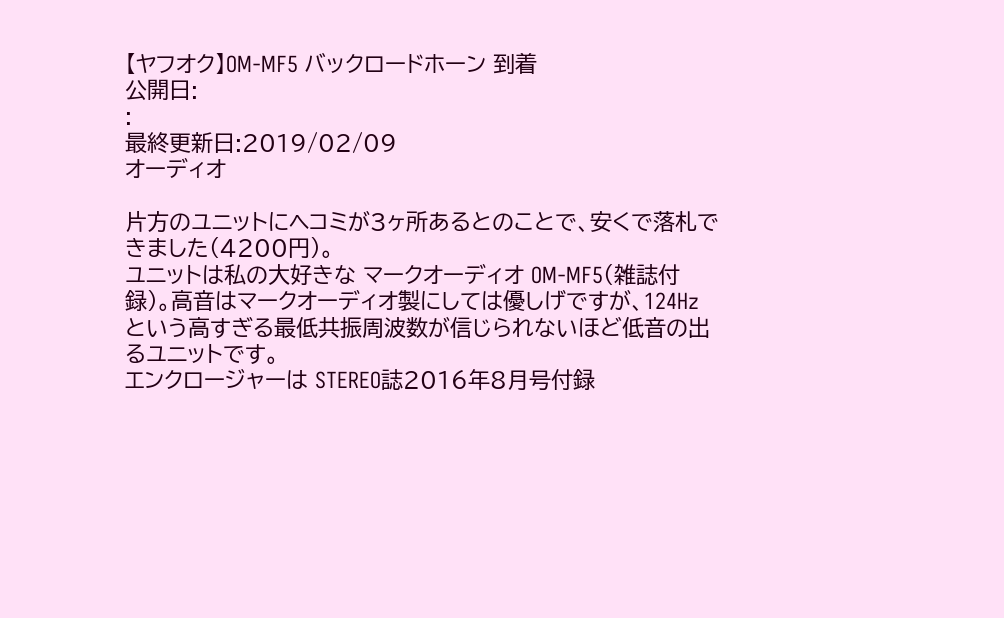【ヤフオク】OM-MF5 バックロードホーン 到着
公開日:
:
最終更新日:2019/02/09
オーディオ

片方のユニットにヘコミが3ヶ所あるとのことで、安くで落札できました(4200円)。
ユニットは私の大好きな マークオーディオ OM-MF5(雑誌付録)。高音はマークオーディオ製にしては優しげですが、124Hz という高すぎる最低共振周波数が信じられないほど低音の出るユニットです。
エンクロージャーは STEREO誌2016年8月号付録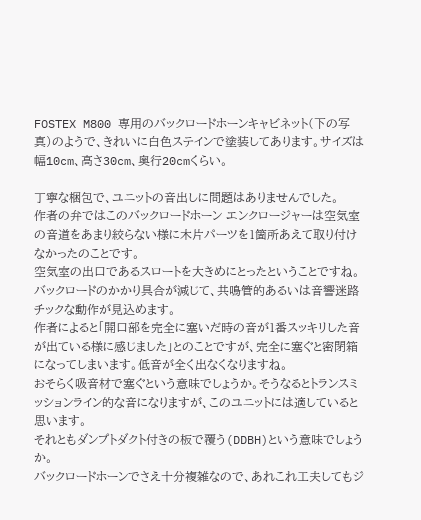FOSTEX M800 専用のバックロードホーンキャビネット(下の写真)のようで、きれいに白色ステインで塗装してあります。サイズは幅10cm、高さ30cm、奥行20cmくらい。

丁寧な梱包で、ユニットの音出しに問題はありませんでした。
作者の弁ではこのバックロードホーン エンクロージャーは空気室の音道をあまり絞らない様に木片パーツを1箇所あえて取り付けなかったのことです。
空気室の出口であるスロートを大きめにとったということですね。バックロードのかかり具合が減じて、共鳴管的あるいは音響迷路チックな動作が見込めます。
作者によると「開口部を完全に塞いだ時の音が1番スッキリした音が出ている様に感じました」とのことですが、完全に塞ぐと密閉箱になってしまいます。低音が全く出なくなりますね。
おそらく吸音材で塞ぐという意味でしょうか。そうなるとトランスミッションライン的な音になりますが、このユニットには適していると思います。
それともダンプトダクト付きの板で覆う(DDBH)という意味でしょうか。
バックロードホーンでさえ十分複雑なので、あれこれ工夫してもジ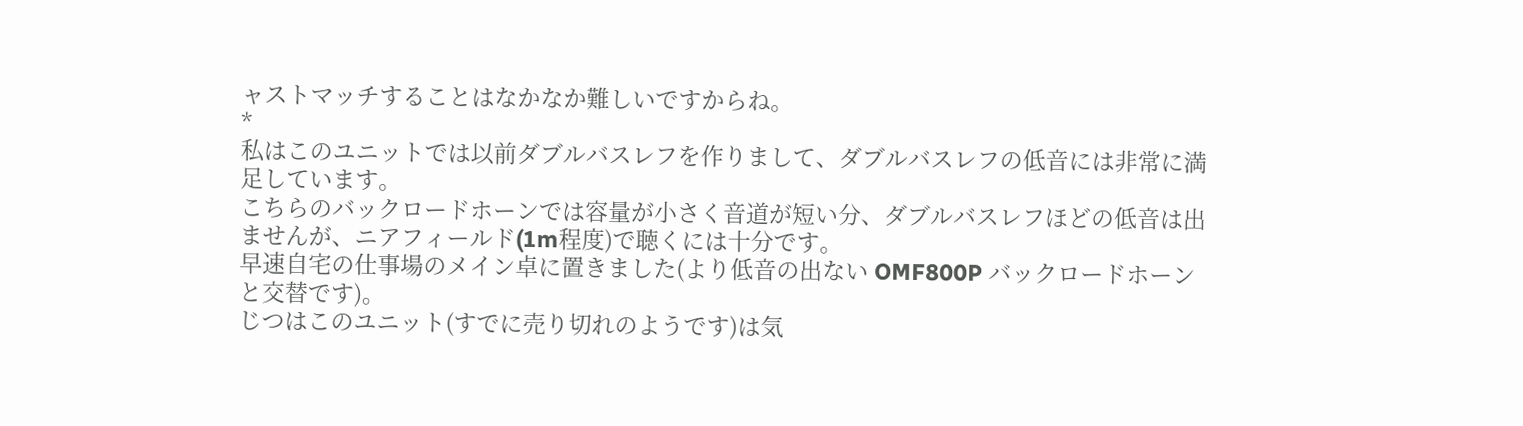ャストマッチすることはなかなか難しいですからね。
*
私はこのユニットでは以前ダブルバスレフを作りまして、ダブルバスレフの低音には非常に満足しています。
こちらのバックロードホーンでは容量が小さく音道が短い分、ダブルバスレフほどの低音は出ませんが、ニアフィールド(1m程度)で聴くには十分です。
早速自宅の仕事場のメイン卓に置きました(より低音の出ない OMF800P バックロードホーンと交替です)。
じつはこのユニット(すでに売り切れのようです)は気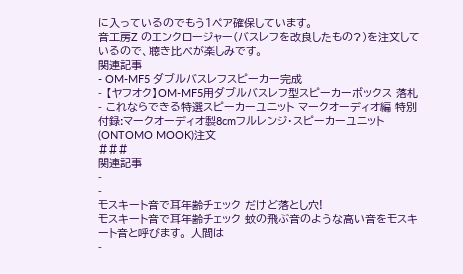に入っているのでもう1ペア確保しています。
音工房Z のエンクロージャー(バスレフを改良したもの?)を注文しているので、聴き比べが楽しみです。
関連記事
- OM-MF5 ダブルバスレフスピーカー完成
- 【ヤフオク】OM-MF5用ダブルバスレフ型スピーカーボックス 落札
- これならできる特選スピーカーユニット マークオーディオ編 特別付録:マークオーディオ製8cmフルレンジ・スピーカーユニット (ONTOMO MOOK)注文
###
関連記事
-
-
モスキート音で耳年齢チェック だけど落とし穴!
モスキート音で耳年齢チェック 蚊の飛ぶ音のような高い音をモスキート音と呼びます。 人間は
-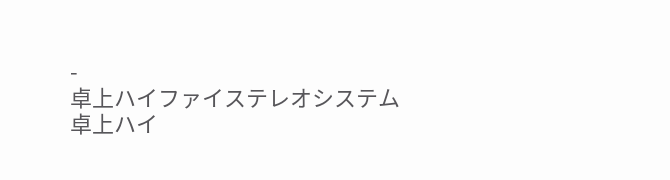-
卓上ハイファイステレオシステム
卓上ハイ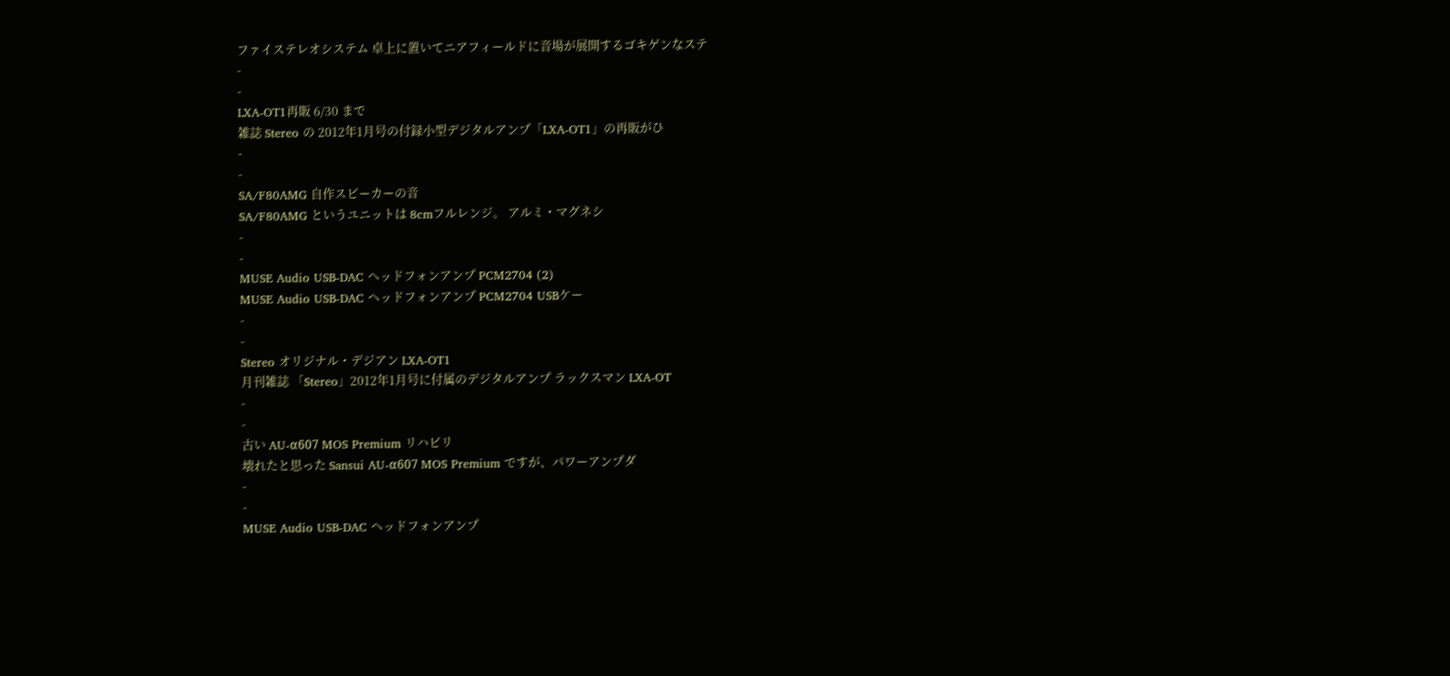ファイステレオシステム 卓上に置いてニアフィールドに音場が展開するゴキゲンなステ
-
-
LXA-OT1再販 6/30 まで
雑誌 Stereo の 2012年1月号の付録小型デジタルアンプ「LXA-OT1」の再販がひ
-
-
SA/F80AMG 自作スピーカーの音
SA/F80AMG というユニットは 8cmフルレンジ。 アルミ・マグネシ
-
-
MUSE Audio USB-DAC ヘッドフォンアンプ PCM2704 (2)
MUSE Audio USB-DAC ヘッドフォンアンプ PCM2704 USBケー
-
-
Stereo オリジナル・デジアン LXA-OT1
月刊雑誌 「Stereo」2012年1月号に付属のデジタルアンプ ラックスマン LXA-OT
-
-
古い AU-α607 MOS Premium リハビリ
壊れたと思った Sansui AU-α607 MOS Premium ですが、パワーアンプダ
-
-
MUSE Audio USB-DAC ヘッドフォンアンプ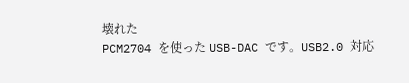壊れた
PCM2704 を使った USB-DAC です。USB2.0 対応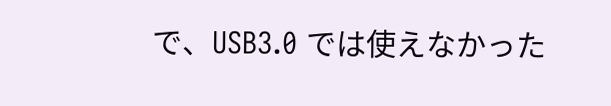で、USB3.0 では使えなかった